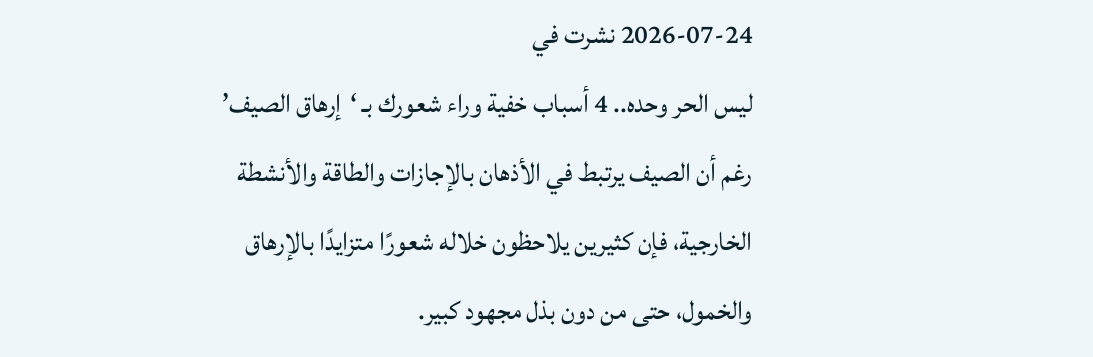2026-07-24 نشرت في
ليس الحر وحده.. 4 أسباب خفية وراء شعورك بـ ‘إرهاق الصيف’
رغم أن الصيف يرتبط في الأذهان بالإجازات والطاقة والأنشطة الخارجية، فإن كثيرين يلاحظون خلاله شعورًا متزايدًا بالإرهاق والخمول، حتى من دون بذل مجهود كبير.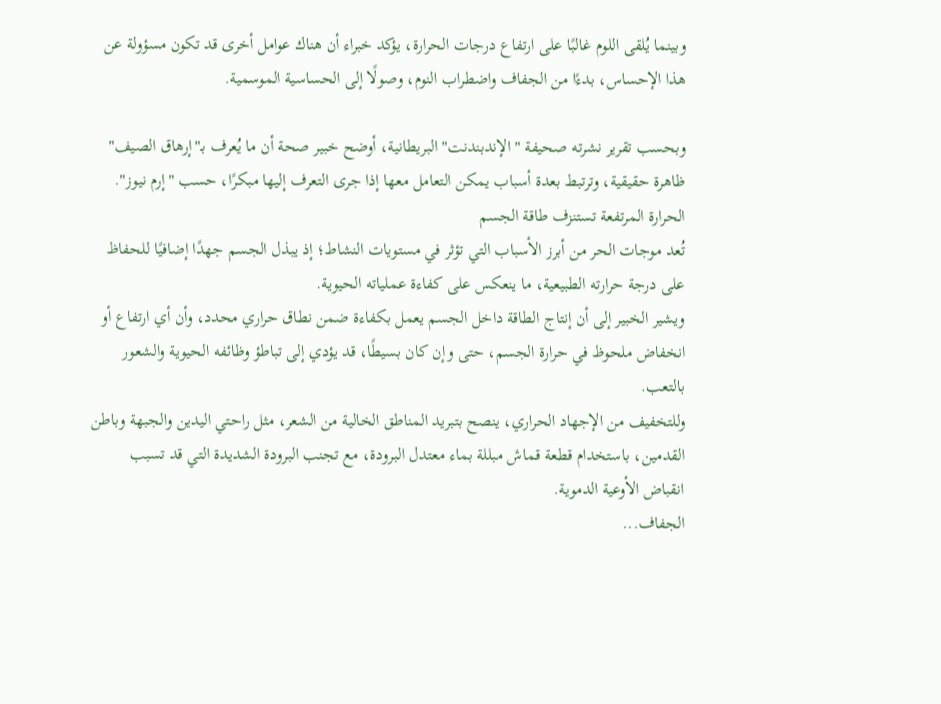وبينما يُلقى اللوم غالبًا على ارتفاع درجات الحرارة، يؤكد خبراء أن هناك عوامل أخرى قد تكون مسؤولة عن هذا الإحساس، بدءًا من الجفاف واضطراب النوم، وصولًا إلى الحساسية الموسمية.

وبحسب تقرير نشرته صحيفة "الإندبندنت" البريطانية، أوضح خبير صحة أن ما يُعرف بـ"إرهاق الصيف" ظاهرة حقيقية، وترتبط بعدة أسباب يمكن التعامل معها إذا جرى التعرف إليها مبكرًا، حسب "إرم نيوز".
الحرارة المرتفعة تستنزف طاقة الجسم
تُعد موجات الحر من أبرز الأسباب التي تؤثر في مستويات النشاط؛ إذ يبذل الجسم جهدًا إضافيًا للحفاظ على درجة حرارته الطبيعية، ما ينعكس على كفاءة عملياته الحيوية.
ويشير الخبير إلى أن إنتاج الطاقة داخل الجسم يعمل بكفاءة ضمن نطاق حراري محدد، وأن أي ارتفاع أو انخفاض ملحوظ في حرارة الجسم، حتى وإن كان بسيطًا، قد يؤدي إلى تباطؤ وظائفه الحيوية والشعور بالتعب.
وللتخفيف من الإجهاد الحراري، ينصح بتبريد المناطق الخالية من الشعر، مثل راحتي اليدين والجبهة وباطن القدمين، باستخدام قطعة قماش مبللة بماء معتدل البرودة، مع تجنب البرودة الشديدة التي قد تسبب انقباض الأوعية الدموية.
الجفاف...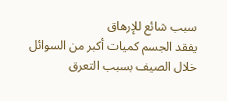سبب شائع للإرهاق
يفقد الجسم كميات أكبر من السوائل خلال الصيف بسبب التعرق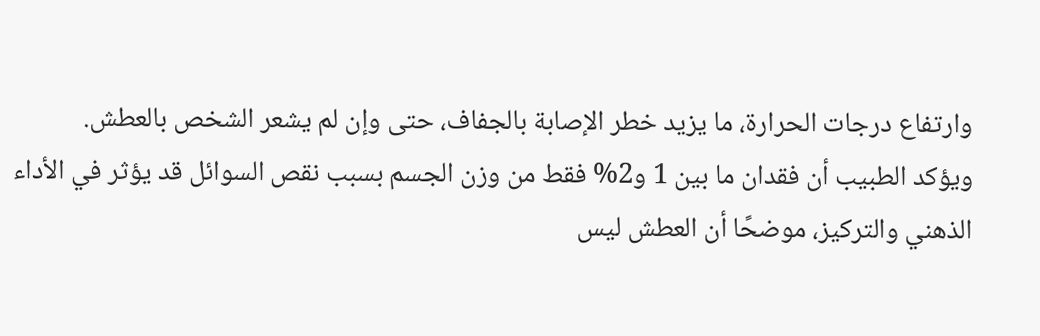وارتفاع درجات الحرارة، ما يزيد خطر الإصابة بالجفاف، حتى وإن لم يشعر الشخص بالعطش.
ويؤكد الطبيب أن فقدان ما بين 1 و2% فقط من وزن الجسم بسبب نقص السوائل قد يؤثر في الأداء الذهني والتركيز، موضحًا أن العطش ليس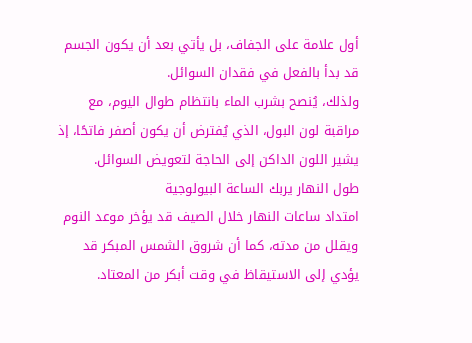أول علامة على الجفاف، بل يأتي بعد أن يكون الجسم قد بدأ بالفعل في فقدان السوائل.
ولذلك، يُنصح بشرب الماء بانتظام طوال اليوم، مع مراقبة لون البول، الذي يُفترض أن يكون أصفر فاتحًا، إذ يشير اللون الداكن إلى الحاجة لتعويض السوائل.
طول النهار يربك الساعة البيولوجية
امتداد ساعات النهار خلال الصيف قد يؤخر موعد النوم ويقلل من مدته، كما أن شروق الشمس المبكر قد يؤدي إلى الاستيقاظ في وقت أبكر من المعتاد.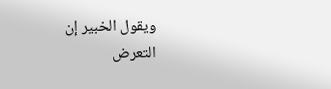ويقول الخبير إن التعرض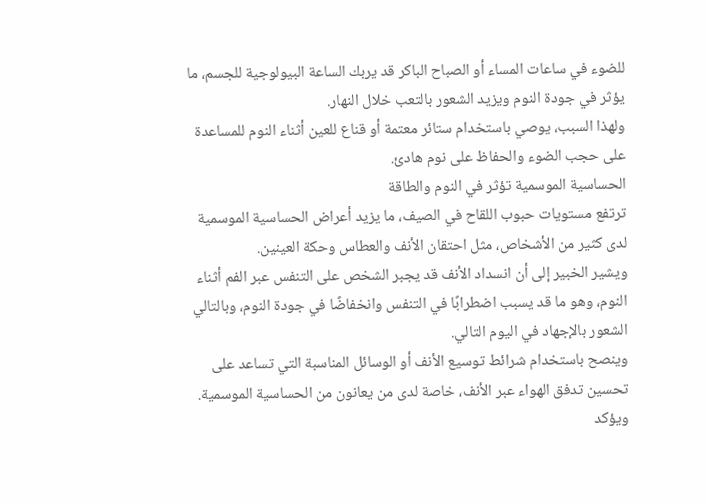للضوء في ساعات المساء أو الصباح الباكر قد يربك الساعة البيولوجية للجسم، ما يؤثر في جودة النوم ويزيد الشعور بالتعب خلال النهار.
ولهذا السبب، يوصي باستخدام ستائر معتمة أو قناع للعين أثناء النوم للمساعدة على حجب الضوء والحفاظ على نوم هادئ.
الحساسية الموسمية تؤثر في النوم والطاقة
ترتفع مستويات حبوب اللقاح في الصيف، ما يزيد أعراض الحساسية الموسمية لدى كثير من الأشخاص، مثل احتقان الأنف والعطاس وحكة العينين.
ويشير الخبير إلى أن انسداد الأنف قد يجبر الشخص على التنفس عبر الفم أثناء النوم، وهو ما قد يسبب اضطرابًا في التنفس وانخفاضًا في جودة النوم، وبالتالي الشعور بالإجهاد في اليوم التالي.
وينصح باستخدام شرائط توسيع الأنف أو الوسائل المناسبة التي تساعد على تحسين تدفق الهواء عبر الأنف، خاصة لدى من يعانون من الحساسية الموسمية.
ويؤكد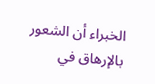الخبراء أن الشعور بالإرهاق في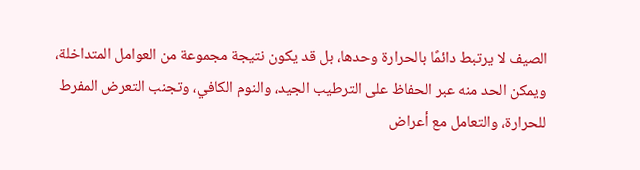الصيف لا يرتبط دائمًا بالحرارة وحدها، بل قد يكون نتيجة مجموعة من العوامل المتداخلة، ويمكن الحد منه عبر الحفاظ على الترطيب الجيد، والنوم الكافي، وتجنب التعرض المفرط للحرارة، والتعامل مع أعراض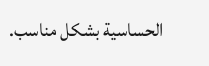الحساسية بشكل مناسب.